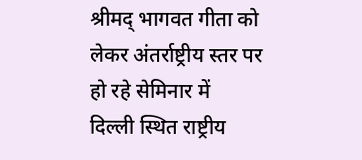श्रीमद् भागवत गीता को लेकर अंतर्राष्ट्रीय स्तर पर हो रहे सेमिनार में
दिल्ली स्थित राष्ट्रीय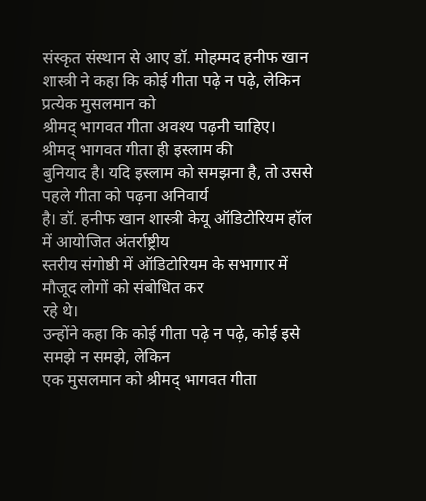संस्कृत संस्थान से आए डॉ. मोहम्मद हनीफ खान
शास्त्री ने कहा कि कोई गीता पढ़े न पढ़े, लेकिन प्रत्येक मुसलमान को
श्रीमद् भागवत गीता अवश्य पढ़नी चाहिए।
श्रीमद् भागवत गीता ही इस्लाम की
बुनियाद है। यदि इस्लाम को समझना है, तो उससे पहले गीता को पढ़ना अनिवार्य
है। डॉ. हनीफ खान शास्त्री केयू ऑडिटोरियम हॉल में आयोजित अंतर्राष्ट्रीय
स्तरीय संगोष्ठी में ऑडिटोरियम के सभागार में मौजूद लोगों को संबोधित कर
रहे थे।
उन्होंने कहा कि कोई गीता पढ़े न पढ़े, कोई इसे समझे न समझे, लेकिन
एक मुसलमान को श्रीमद् भागवत गीता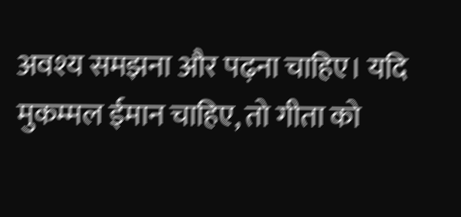अवश्य समझना और पढ़ना चाहिए। यदि
मुकम्मल ईमान चाहिए, तो गीता को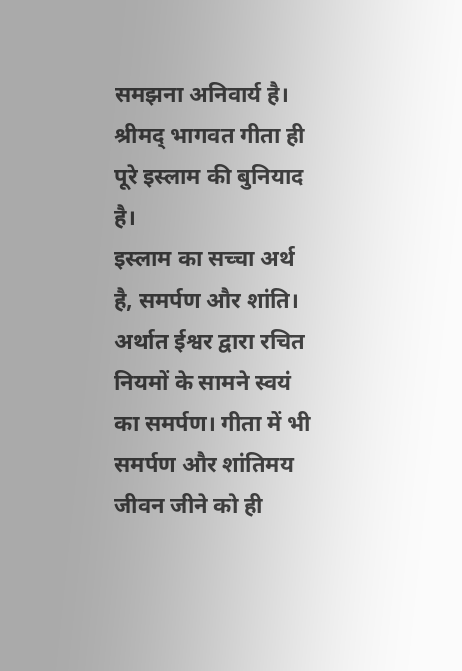समझना अनिवार्य है। श्रीमद् भागवत गीता ही
पूरे इस्लाम की बुनियाद है।
इस्लाम का सच्चा अर्थ है, समर्पण और शांति।
अर्थात ईश्वर द्वारा रचित नियमों के सामने स्वयं का समर्पण। गीता में भी
समर्पण और शांतिमय जीवन जीने को ही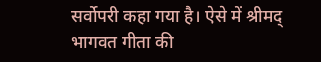सर्वोपरी कहा गया है। ऐसे में श्रीमद्
भागवत गीता की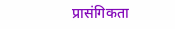प्रासंगिकता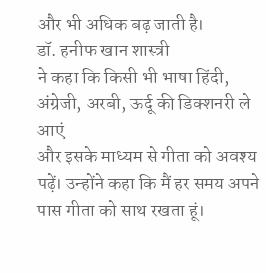और भी अधिक बढ़ जाती है।
डॉ. हनीफ खान शास्त्री
ने कहा कि किसी भी भाषा हिंदी, अंग्रेजी, अरबी, ऊर्दू की डिक्शनरी ले आएं
और इसके माध्यम से गीता को अवश्य पढ़ें। उन्होंने कहा कि मैं हर समय अपने
पास गीता को साथ रखता हूं।